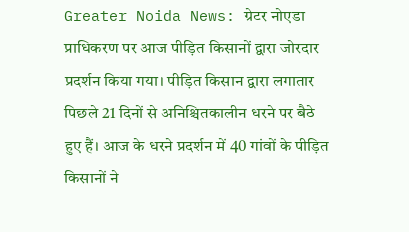Greater Noida News: ग्रेटर नोएडा प्राधिकरण पर आज पीड़ित किसानों द्वारा जोरदार प्रदर्शन किया गया। पीड़ित किसान द्वारा लगातार पिछले 21 दिनों से अनिश्चितकालीन धरने पर बैठे हुए हैं। आज के धरने प्रदर्शन में 40 गांवों के पीड़ित किसानों ने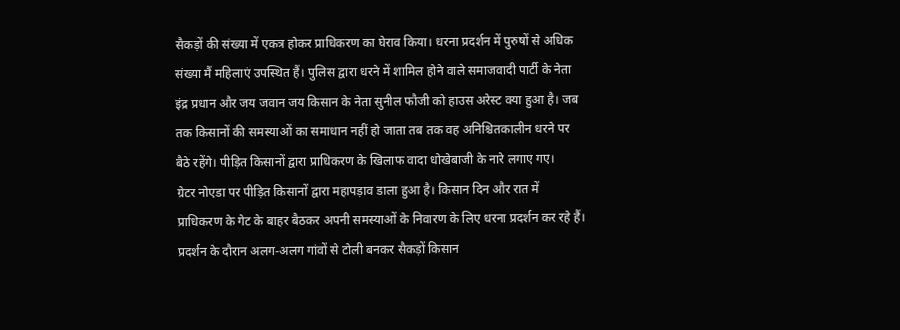सैकड़ों की संख्या में एकत्र होकर प्राधिकरण का घेराव किया। धरना प्रदर्शन में पुरुषों से अधिक संख्या मैं महिलाएं उपस्थित हैं। पुलिस द्वारा धरने में शामिल होने वाले समाजवादी पार्टी के नेता इंद्र प्रधान और जय जवान जय किसान के नेता सुनील फौजी को हाउस अरेस्ट क्या हुआ है। जब तक किसानों की समस्याओं का समाधान नहीं हो जाता तब तक वह अनिश्चितकालीन धरने पर बैठे रहेंगे। पीड़ित किसानों द्वारा प्राधिकरण के खिलाफ वादा धोखेबाजी के नारे लगाए गए।
ग्रेटर नोएडा पर पीड़ित किसानों द्वारा महापड़ाव डाला हुआ है। किसान दिन और रात में प्राधिकरण के गेट के बाहर बैठकर अपनी समस्याओं के निवारण के लिए धरना प्रदर्शन कर रहे हैं। प्रदर्शन के दौरान अलग-अलग गांवों से टोली बनकर सैकड़ों किसान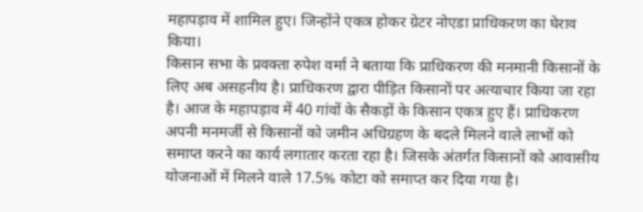महापड़ाव में शामिल हुए। जिन्होंने एकत्र होकर ग्रेटर नोएडा प्राधिकरण का घेराव किया।
किसान सभा के प्रवक्ता रुपेश वर्मा ने बताया कि प्राधिकरण की मनमानी किसानों के लिए अब असहनीय है। प्राधिकरण द्वारा पीड़ित किसानों पर अत्याचार किया जा रहा है। आज के महापड़ाव में 40 गांवों के सैकड़ों के किसान एकत्र हुए हैं। प्राधिकरण अपनी मनमर्जी से किसानों को जमीन अधिग्रहण के बदले मिलने वाले लाभों को समाप्त करने का कार्य लगातार करता रहा है। जिसके अंतर्गत किसानों को आवासीय योजनाओं में मिलने वाले 17.5% कोटा को समाप्त कर दिया गया है।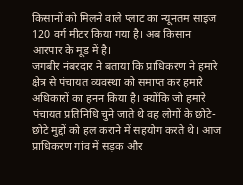किसानों को मिलने वाले प्लाट का न्यूनतम साइज 120 वर्ग मीटर किया गया है। अब किसान आरपार के मूड में है।
जगबीर नंबरदार ने बताया कि प्राधिकरण ने हमारे क्षेत्र से पंचायत व्यवस्था को समाप्त कर हमारे अधिकारों का हनन किया है। क्योंकि जो हमारे पंचायत प्रतिनिधि चुने जाते थे वह लोगों के छोटे-छोटे मुद्दों को हल कराने में सहयोग करते थे। आज प्राधिकरण गांव में सड़क और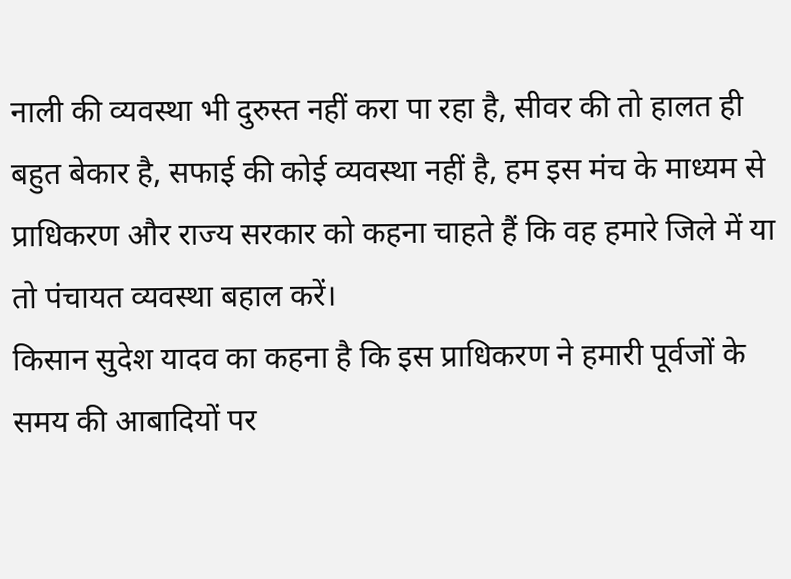नाली की व्यवस्था भी दुरुस्त नहीं करा पा रहा है, सीवर की तो हालत ही बहुत बेकार है, सफाई की कोई व्यवस्था नहीं है, हम इस मंच के माध्यम से प्राधिकरण और राज्य सरकार को कहना चाहते हैं कि वह हमारे जिले में या तो पंचायत व्यवस्था बहाल करें।
किसान सुदेश यादव का कहना है कि इस प्राधिकरण ने हमारी पूर्वजों के समय की आबादियों पर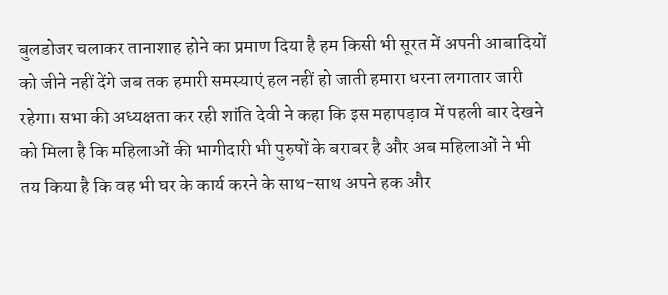बुलडोजर चलाकर तानाशाह होने का प्रमाण दिया है हम किसी भी सूरत में अपनी आबादियों को जीने नहीं देंगे जब तक हमारी समस्याएं हल नहीं हो जाती हमारा धरना लगातार जारी रहेगा। सभा की अध्यक्षता कर रही शांति देवी ने कहा कि इस महापड़ाव में पहली बार देखने को मिला है कि महिलाओं की भागीदारी भी पुरुषों के बराबर है और अब महिलाओं ने भी तय किया है कि वह भी घर के कार्य करने के साथ-साथ अपने हक और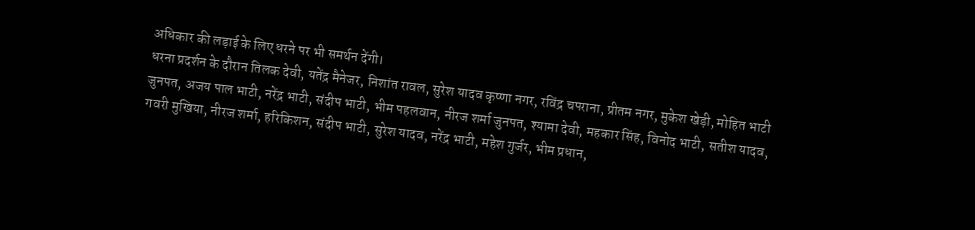अधिकार की लड़ाई के लिए धरने पर भी समर्थन देंगी।
धरना प्रदर्शन के दौरान तिलक देवी, यतेंद्र मैनेजर, निशांत रावल, सुरेश यादव कृष्णा नगर, रविंद्र चपराना, प्रीतम नगर, मुकेश खेड़ी, मोहित भाटी जुनपत, अजय पाल भाटी, नरेंद्र भाटी, संदीप भाटी, भीम पहलवान, नीरज शर्मा जुनपत, श्यामा देवी, महकार सिंह, विनोद भाटी, सतीश यादव, गवरी मुखिया, नीरज शर्मा, हरिकिशन, संदीप भाटी, सुरेश यादव, नरेंद्र भाटी, महेश गुर्जर, भीम प्रधान,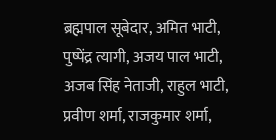ब्रह्मपाल सूबेदार, अमित भाटी, पुष्पेंद्र त्यागी, अजय पाल भाटी, अजब सिंह नेताजी, राहुल भाटी, प्रवीण शर्मा, राजकुमार शर्मा,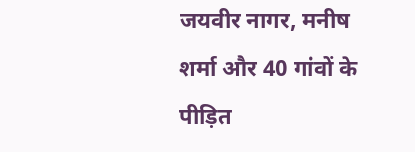जयवीर नागर, मनीष शर्मा और 40 गांवों के पीड़ित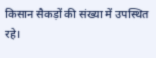किसान सैकड़ों की संख्या में उपस्थित रहे।